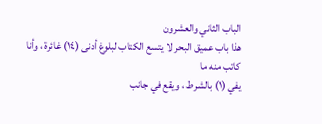الباب الثاني والعشرون
هذا باب عميق البحر لا يتسع الكتاب لبلوغ أدنى (١٤) غائرة ، وأنا كاتب منه ما
يفي (١) بالشرط ، ويقع في جانب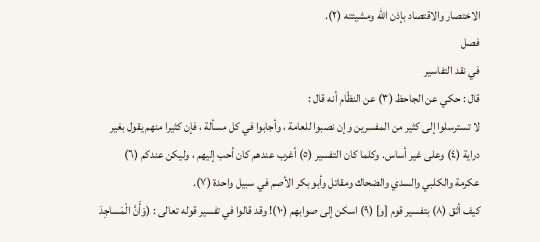الاختصار والاقتصاد بإذن الله ومشيئته (٢).
فصل
في نقد التفاسير
قال : حكي عن الجاحظ (٣) عن النظّام أنه قال :
لا تسترسلوا إلى كثير من المفسرين وإن نصبوا للعامة ، وأجابوا في كل مسألة ، فإن كثيرا منهم يقول بغير دراية (٤) وعلى غير أساس. وكلما كان التفسير (٥) أغرب عندهم كان أحب إليهم ، وليكن عندكم (٦) عكرمة والكلبي والسدي والضحاك ومقاتل وأبو بكر الأصم في سبيل واحدة (٧).
كيف أثق (٨) بتفسير قوم [و] (٩) اسكن إلى صوابهم (١٠)! وقد قالوا في تفسير قوله تعالى : (وَأَنَّ الْمَساجِدَ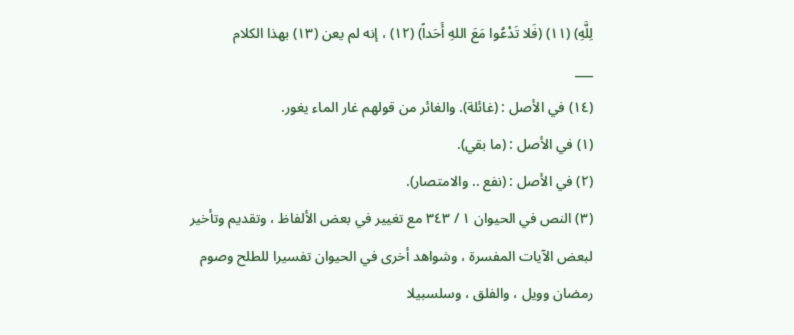لِلَّهِ) (١١) (فَلا تَدْعُوا مَعَ اللهِ أَحَداً) (١٢) ، إنه لم يعن (١٣) بهذا الكلام
___
(١٤) في الأصل : (غائلة). والغائر من قولهم غار الماء يغور.
(١) في الأصل : (ما بقي).
(٢) في الأصل : (نفع .. والامتصار).
(٣) النص في الحيوان ١ / ٣٤٣ مع تغيير في بعض الألفاظ ، وتقديم وتأخير لبعض الآيات المفسرة ، وشواهد أخرى في الحيوان تفسيرا للطلح وصوم رمضان وويل ، والفلق ، وسلسبيلا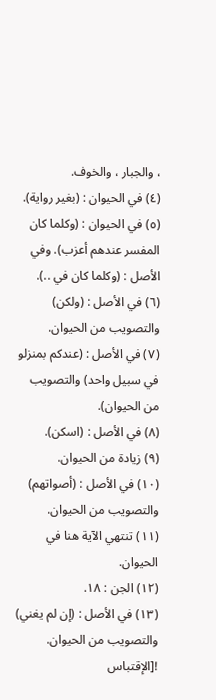، والجبار ، والخوف.
(٤) في الحيوان : (بغير رواية).
(٥) في الحيوان : (وكلما كان المفسر عندهم أعزب). وفي الأصل : (وكلما كان في ..).
(٦) في الأصل : (ولكن) والتصويب من الحيوان.
(٧) في الأصل : (عندكم بمنزلو في سبيل واحد) والتصويب من الحيوان).
(٨) في الأصل : (اسكن).
(٩) زيادة من الحيوان.
(١٠) في الأصل : (أصواتهم) والتصويب من الحيوان.
(١١) تنتهي الآية هنا في الحيوان.
(١٢) الجن : ١٨.
(١٣) في الأصل : (إن لم يغني) والتصويب من الحيوان.
![الإقتباس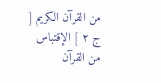من القرآن الكريم [ ج ٢ ] الإقتباس من القرآن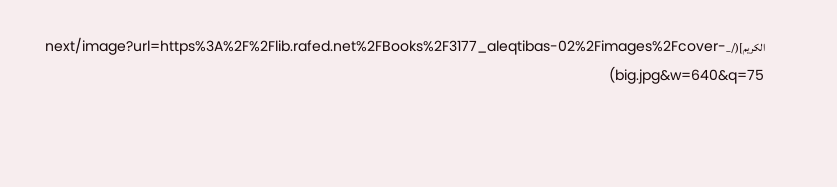الكريم](/_next/image?url=https%3A%2F%2Flib.rafed.net%2FBooks%2F3177_aleqtibas-02%2Fimages%2Fcover-big.jpg&w=640&q=75)